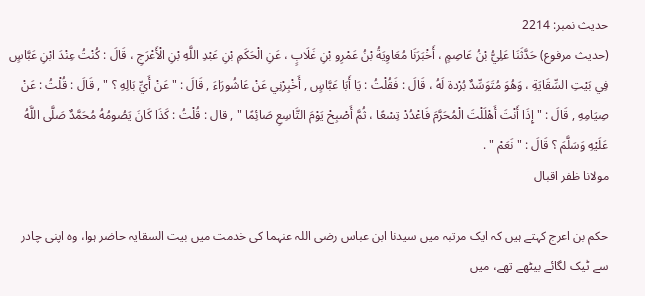حدیث نمبر: 2214
(حديث مرفوع) حَدَّثَنَا عَلِيُّ بْنُ عَاصِمٍ ، أَخْبَرَنَا مُعَاوِيَةُ بْنُ عَمْرِو بْنِ غَلَابٍ ، عَنِ الْحَكَمِ بْنِ عَبْدِ اللَّهِ بْنِ الْأَعْرَجِ ، قَالَ : كُنْتُ عِنْدَ ابْنِ عَبَّاسٍ فِي بَيْتِ السِّقَايَةِ ، وَهُوَ مُتَوَسِّدٌ بُرْدة لَهُ ، قَالَ : فَقُلْتُ : يَا أَبَا عَبَّاسٍ , أَخْبِرْنِي عَنْ عَاشُورَاءَ , قَالَ : " عَنْ أَيِّ بَالِهِ ؟ " , قَالَ : قُلْتُ : عَنْ صِيَامِهِ , قَالَ : " إِذَا أَنْتَ أَهْلَلْتَ الْمُحَرَّمَ فَاعْدُدْ تِسْعًا ، ثُمَّ أَصْبِحْ يَوْمَ التَّاسِعِ صَائِمًا " , قال : قُلْتُ : كَذَا كَانَ يَصُومُهُ مُحَمَّدٌ صَلَّى اللَّهُ عَلَيْهِ وَسَلَّمَ ؟ قَالَ : " نَعَمْ " .
مولانا ظفر اقبال

حکم بن اعرج کہتے ہیں کہ ایک مرتبہ میں سیدنا ابن عباس رضی اللہ عنہما کی خدمت میں بیت السقایہ حاضر ہوا، وہ اپنی چادر سے ٹیک لگائے بیٹھے تھے، میں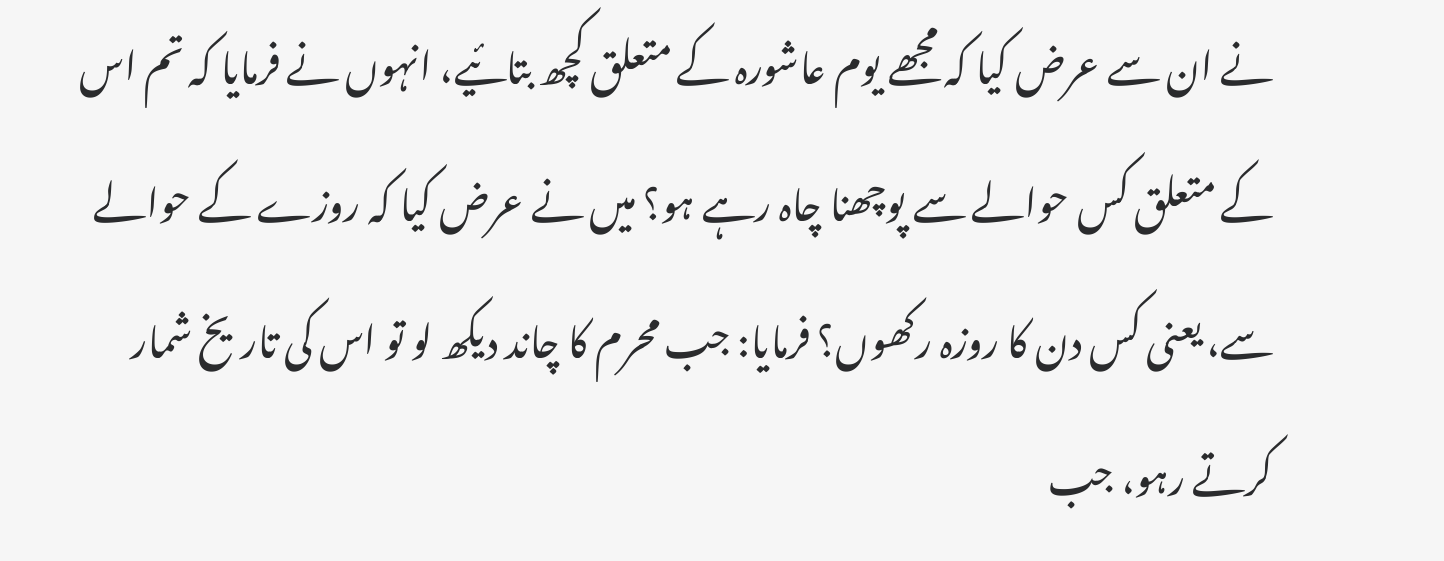نے ان سے عرض کیا کہ مجھے یوم عاشورہ کے متعلق کچھ بتائیے، انہوں نے فرمایا کہ تم اس کے متعلق کس حوالے سے پوچھنا چاہ رہے ہو؟ میں نے عرض کیا کہ روزے کے حوالے سے، یعنی کس دن کا روزہ رکھوں؟ فرمایا: جب محرم کا چاند دیکھ لو تو اس کی تاریخ شمار کرتے رہو، جب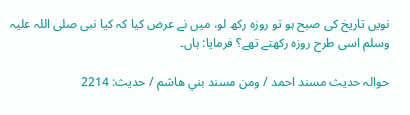نویں تاریخ کی صبح ہو تو روزہ رکھ لو، میں نے عرض کیا کہ کیا نبی صلی اللہ علیہ وسلم اسی طرح روزہ رکھتے تھے؟ فرمایا: ہاں۔

حوالہ حدیث مسند احمد / ومن مسند بني هاشم / حدیث: 2214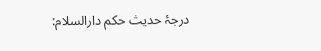درجۂ حدیث حکم دارالسلام: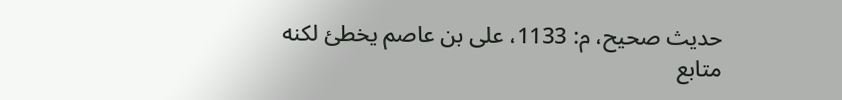حديث صحيح، م: 1133، على بن عاصم يخطئ لكنه متابع